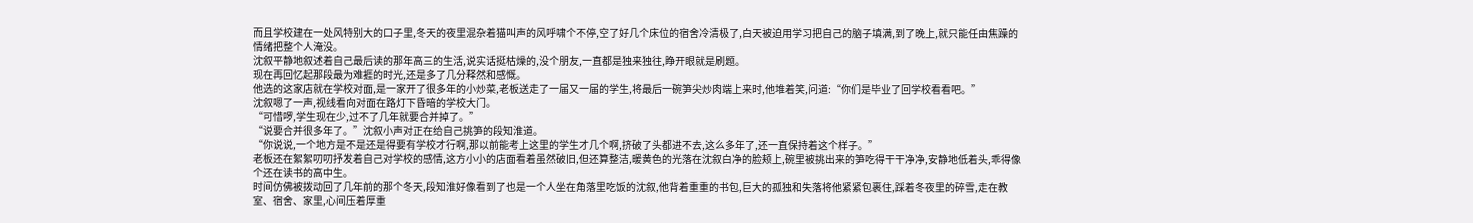而且学校建在一处风特别大的口子里,冬天的夜里混杂着猫叫声的风呼啸个不停,空了好几个床位的宿舍冷清极了,白天被迫用学习把自己的脑子填满,到了晚上,就只能任由焦躁的情绪把整个人淹没。
沈叙平静地叙述着自己最后读的那年高三的生活,说实话挺枯燥的,没个朋友,一直都是独来独往,睁开眼就是刷题。
现在再回忆起那段最为难捱的时光,还是多了几分释然和感慨。
他选的这家店就在学校对面,是一家开了很多年的小炒菜,老板送走了一届又一届的学生,将最后一碗笋尖炒肉端上来时,他堆着笑,问道:“你们是毕业了回学校看看吧。”
沈叙嗯了一声,视线看向对面在路灯下昏暗的学校大门。
“可惜啰,学生现在少,过不了几年就要合并掉了。”
“说要合并很多年了。”沈叙小声对正在给自己挑笋的段知淮道。
“你说说,一个地方是不是还是得要有学校才行啊,那以前能考上这里的学生才几个啊,挤破了头都进不去,这么多年了,还一直保持着这个样子。”
老板还在絮絮叨叨抒发着自己对学校的感情,这方小小的店面看着虽然破旧,但还算整洁,暖黄色的光落在沈叙白净的脸颊上,碗里被挑出来的笋吃得干干净净,安静地低着头,乖得像个还在读书的高中生。
时间仿佛被拨动回了几年前的那个冬天,段知淮好像看到了也是一个人坐在角落里吃饭的沈叙,他背着重重的书包,巨大的孤独和失落将他紧紧包裹住,踩着冬夜里的碎雪,走在教室、宿舍、家里,心间压着厚重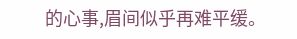的心事,眉间似乎再难平缓。